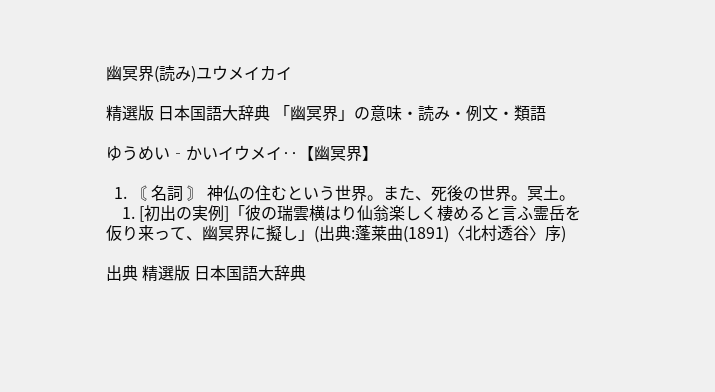幽冥界(読み)ユウメイカイ

精選版 日本国語大辞典 「幽冥界」の意味・読み・例文・類語

ゆうめい‐かいイウメイ‥【幽冥界】

  1. 〘 名詞 〙 神仏の住むという世界。また、死後の世界。冥土。
    1. [初出の実例]「彼の瑞雲横はり仙翁楽しく棲めると言ふ霊岳を仮り来って、幽冥界に擬し」(出典:蓬莱曲(1891)〈北村透谷〉序)

出典 精選版 日本国語大辞典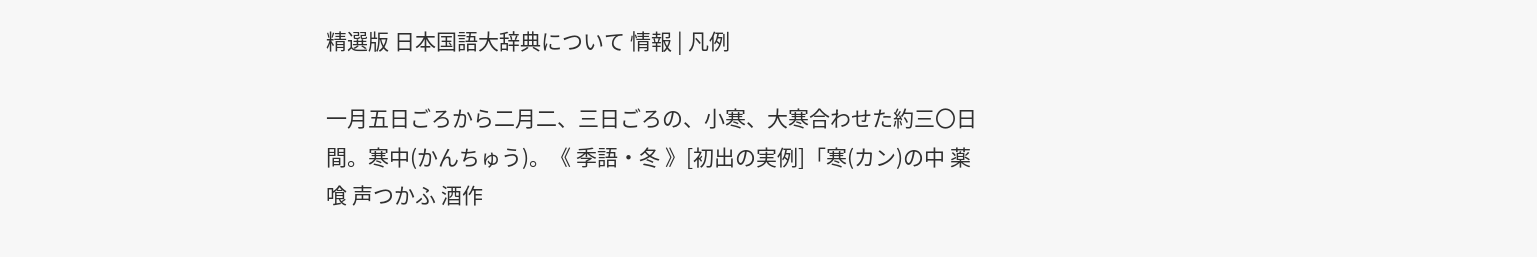精選版 日本国語大辞典について 情報 | 凡例

一月五日ごろから二月二、三日ごろの、小寒、大寒合わせた約三〇日間。寒中(かんちゅう)。《 季語・冬 》[初出の実例]「寒(カン)の中 薬喰 声つかふ 酒作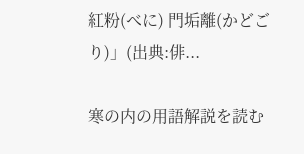紅粉(べに) 門垢離(かどごり)」(出典:俳...

寒の内の用語解説を読む